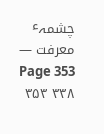چشمہٴ معرفت — Page 353
۳۳۸ ۳۵۳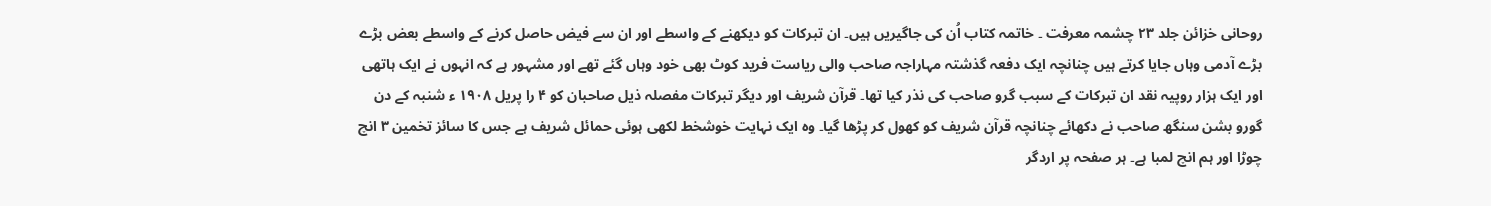روحانی خزائن جلد ۲۳ چشمہ معرفت ۔ خاتمہ کتاب اُن کی جاگیریں ہیں۔ ان تبرکات کو دیکھنے کے واسطے اور ان سے فیض حاصل کرنے کے واسطے بعض بڑے بڑے آدمی وہاں جایا کرتے ہیں چنانچہ ایک دفعہ گذشتہ مہاراجہ صاحب والی ریاست فرید کوٹ بھی خود وہاں گئے تھے اور مشہور ہے کہ انہوں نے ایک ہاتھی اور ایک ہزار روپیہ نقد ان تبرکات کے سبب گرو صاحب کی نذر کیا تھا۔ قرآن شریف اور دیگر تبرکات مفصلہ ذیل صاحبان کو ۴ را پریل ۱۹۰۸ ء شنبہ کے دن گورو بشن سنگھ صاحب نے دکھائے چنانچہ قرآن شریف کو کھول کر پڑھا گیا۔ وہ ایک نہایت خوشخط لکھی ہوئی حمائل شریف ہے جس کا سائز تخمین ۳ انچ چوڑا اور ہم انچ لمبا ہے۔ ہر صفحہ پر اردگر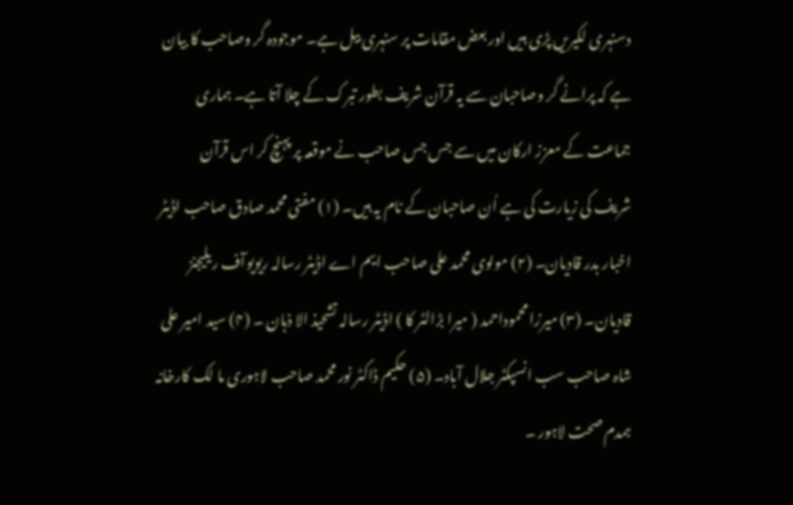دسنہری لکیریں پڑی ہیں اور بعض مقامات پر سنہری بیل ہے۔ موجودہ گر وصاحب کا بیان ہے کہ پرانے گر وصاحبان سے یہ قرآن شریف بطور تبرک کے چلا آتا ہے۔ ہماری جماعت کے معزز ارکان میں سے جس جس صاحب نے موقعہ پر پہنچ کر اس قرآن شریف کی زیارت کی ہے اُن صاحبان کے نام یہ ہیں۔ (۱) مفتی محمد صادق صاحب اڈیٹر اخبار بدر قادیان۔ (۲) مولوی محمد علی صاحب ایم اے اڈیٹر رسالہ ریویوآف ریلیجنز قادیان۔ (۳) میرزا محموداحمد ( میرا بڑالٹر کا ) اڈیٹر رسالہ تشحیذ الا ذہان ۔ (۴) سید امیر علی شاہ صاحب سب انسپکٹر جلال آباد۔ (۵) حکیم ڈاکٹر نور محمد صاحب لاہوری ما لک کارخانہ ہمدم صحت لاہور ۔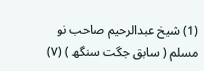(1) شیخ عبدالرحیم صاحب نو مسلم ( سابق جگت سنگھ ) (۷)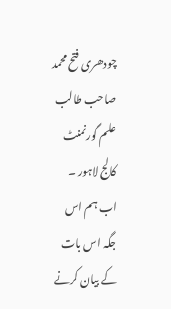چودھری فتح محمد صاحب طالب علم گورنمنٹ کالج لاہور ۔ اب ہم اس جگہ اس بات کے بیان کرنے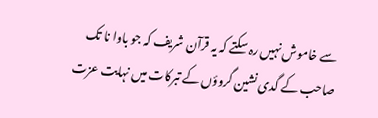سے خاموش نہیں رہ سکتے کہ یہ قرآن شریف کہ جو باوا نا تک صاحب کے گدی نشین گروؤں کے تبرکات میں نہایت عزت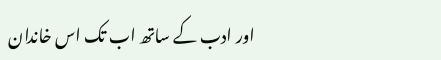اور ادب کے ساتھ اب تک اس خاندان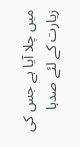میں چلا آیا ہے جس کی زیارت کے لئے صدہا